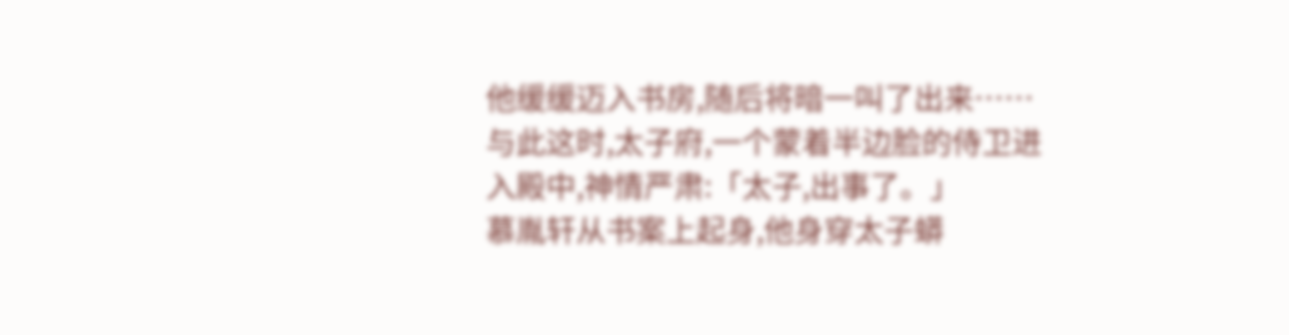他缓缓迈入书房,随后将暗一叫了出来……
与此这时,太子府,一个蒙着半边脸的侍卫进入殿中,神情严肃:「太子,出事了。」
慕胤轩从书案上起身,他身穿太子蟒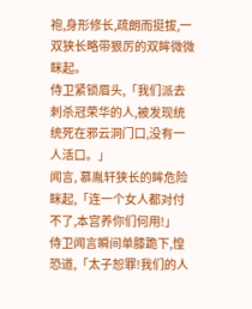袍,身形修长,疏朗而挺拔,一双狭长略带狠厉的双眸微微眯起。
侍卫紧锁眉头,「我们派去刺杀冠荣华的人,被发现统统死在邪云洞门口,没有一人活口。」
闻言, 慕胤轩狭长的眸危险眯起,「连一个女人都对付不了,本宫养你们何用!」
侍卫闻言瞬间单膝跪下,惶恐道,「太子恕罪!我们的人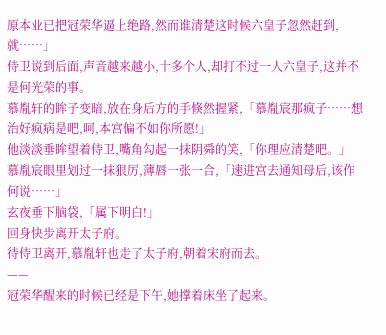原本业已把冠荣华逼上绝路,然而谁清楚这时候六皇子忽然赶到,就……」
侍卫说到后面,声音越来越小,十多个人,却打不过一人六皇子,这并不是何光荣的事。
慕胤轩的眸子变暗,放在身后方的手倏然握紧,「慕胤宸那疯子……想治好疯病是吧,呵,本宫偏不如你所愿!」
他淡淡垂眸望着侍卫,嘴角勾起一抹阴舜的笑,「你理应清楚吧。」
慕胤宸眼里划过一抹狠厉,薄唇一张一合,「速进宫去通知母后,该作何说……」
玄夜垂下脑袋,「属下明白!」
回身快步离开太子府。
待侍卫离开,慕胤轩也走了太子府,朝着宋府而去。
——
冠荣华醒来的时候已经是下午,她撑着床坐了起来。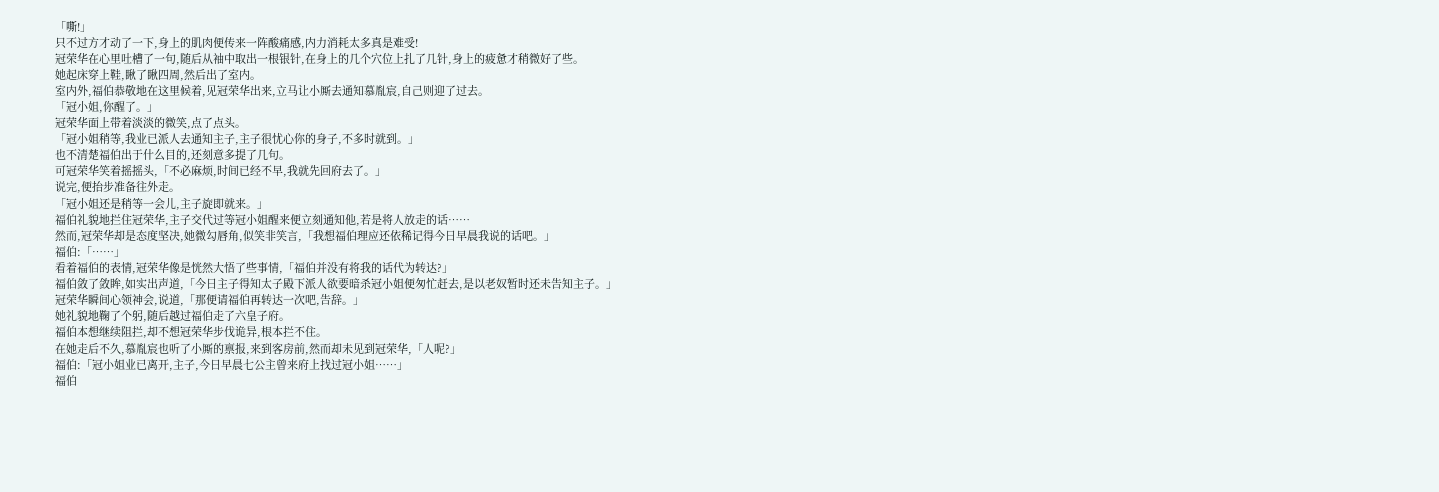「嘶!」
只不过方才动了一下,身上的肌肉便传来一阵酸痛感,内力消耗太多真是难受!
冠荣华在心里吐槽了一句,随后从袖中取出一根银针,在身上的几个穴位上扎了几针,身上的疲惫才稍微好了些。
她起床穿上鞋,瞅了瞅四周,然后出了室内。
室内外,福伯恭敬地在这里候着,见冠荣华出来,立马让小厮去通知慕胤宸,自己则迎了过去。
「冠小姐,你醒了。」
冠荣华面上带着淡淡的微笑,点了点头。
「冠小姐稍等,我业已派人去通知主子,主子很忧心你的身子,不多时就到。」
也不清楚福伯出于什么目的,还刻意多提了几句。
可冠荣华笑着摇摇头,「不必麻烦,时间已经不早,我就先回府去了。」
说完,便抬步准备往外走。
「冠小姐还是稍等一会儿,主子旋即就来。」
福伯礼貌地拦住冠荣华,主子交代过等冠小姐醒来便立刻通知他,若是将人放走的话……
然而,冠荣华却是态度坚决,她微勾唇角,似笑非笑言,「我想福伯理应还依稀记得今日早晨我说的话吧。」
福伯:「……」
看着福伯的表情,冠荣华像是恍然大悟了些事情,「福伯并没有将我的话代为转达?」
福伯敛了敛眸,如实出声道,「今日主子得知太子殿下派人欲要暗杀冠小姐便匆忙赶去,是以老奴暂时还未告知主子。」
冠荣华瞬间心领神会,说道,「那便请福伯再转达一次吧,告辞。」
她礼貌地鞠了个躬,随后越过福伯走了六皇子府。
福伯本想继续阻拦,却不想冠荣华步伐诡异,根本拦不住。
在她走后不久,慕胤宸也听了小厮的禀报,来到客房前,然而却未见到冠荣华,「人呢?」
福伯:「冠小姐业已离开,主子,今日早晨七公主曾来府上找过冠小姐……」
福伯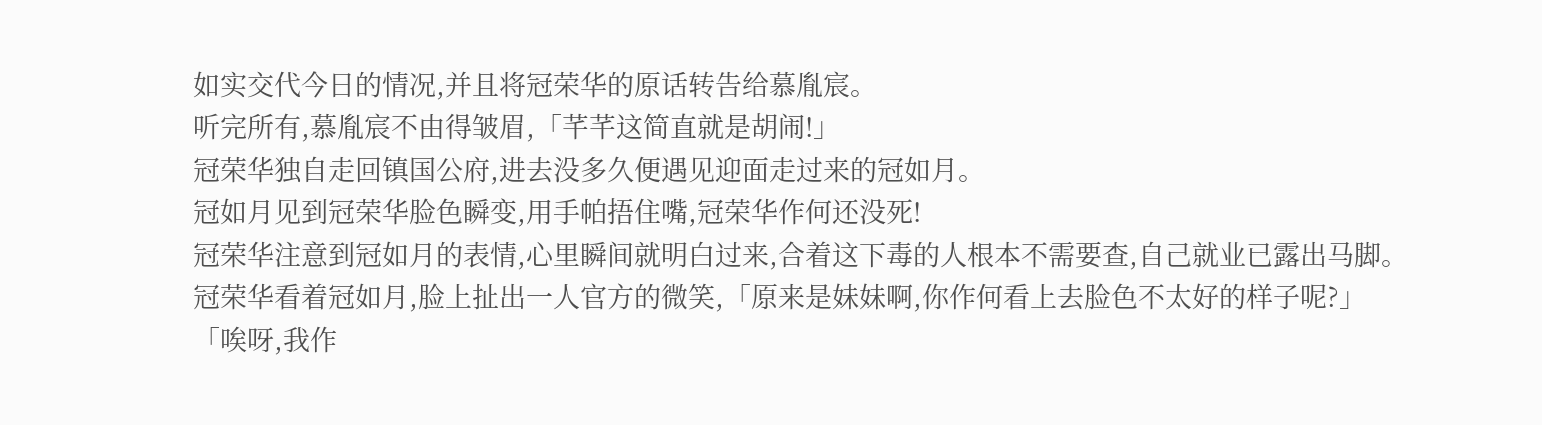如实交代今日的情况,并且将冠荣华的原话转告给慕胤宸。
听完所有,慕胤宸不由得皱眉,「芊芊这简直就是胡闹!」
冠荣华独自走回镇国公府,进去没多久便遇见迎面走过来的冠如月。
冠如月见到冠荣华脸色瞬变,用手帕捂住嘴,冠荣华作何还没死!
冠荣华注意到冠如月的表情,心里瞬间就明白过来,合着这下毒的人根本不需要查,自己就业已露出马脚。
冠荣华看着冠如月,脸上扯出一人官方的微笑,「原来是妹妹啊,你作何看上去脸色不太好的样子呢?」
「唉呀,我作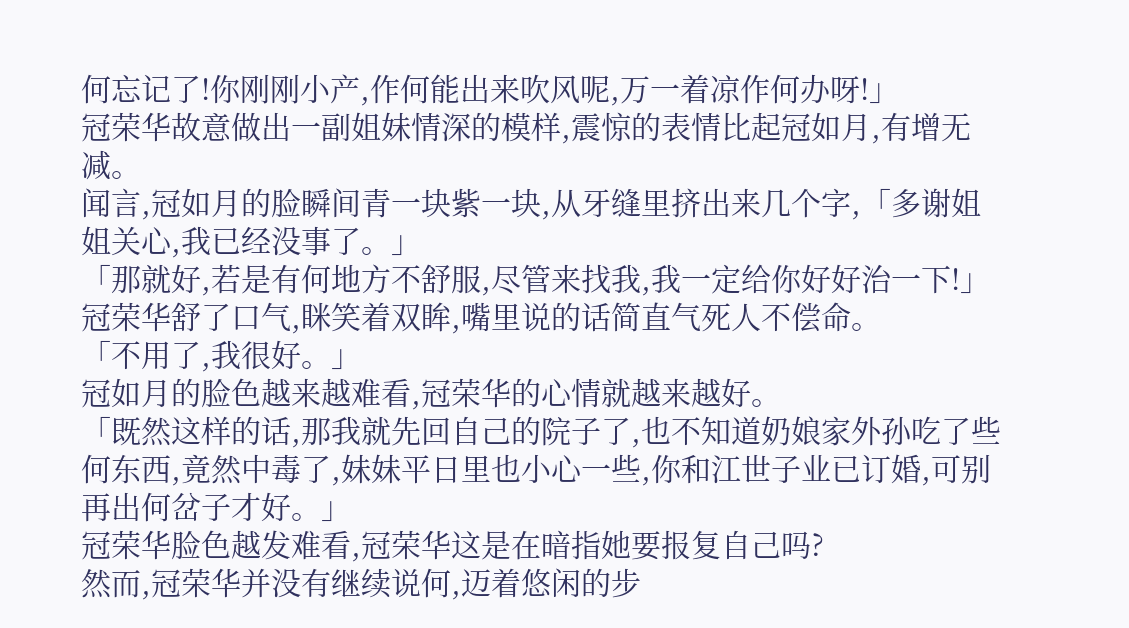何忘记了!你刚刚小产,作何能出来吹风呢,万一着凉作何办呀!」
冠荣华故意做出一副姐妹情深的模样,震惊的表情比起冠如月,有增无减。
闻言,冠如月的脸瞬间青一块紫一块,从牙缝里挤出来几个字,「多谢姐姐关心,我已经没事了。」
「那就好,若是有何地方不舒服,尽管来找我,我一定给你好好治一下!」
冠荣华舒了口气,眯笑着双眸,嘴里说的话简直气死人不偿命。
「不用了,我很好。」
冠如月的脸色越来越难看,冠荣华的心情就越来越好。
「既然这样的话,那我就先回自己的院子了,也不知道奶娘家外孙吃了些何东西,竟然中毒了,妹妹平日里也小心一些,你和江世子业已订婚,可别再出何岔子才好。」
冠荣华脸色越发难看,冠荣华这是在暗指她要报复自己吗?
然而,冠荣华并没有继续说何,迈着悠闲的步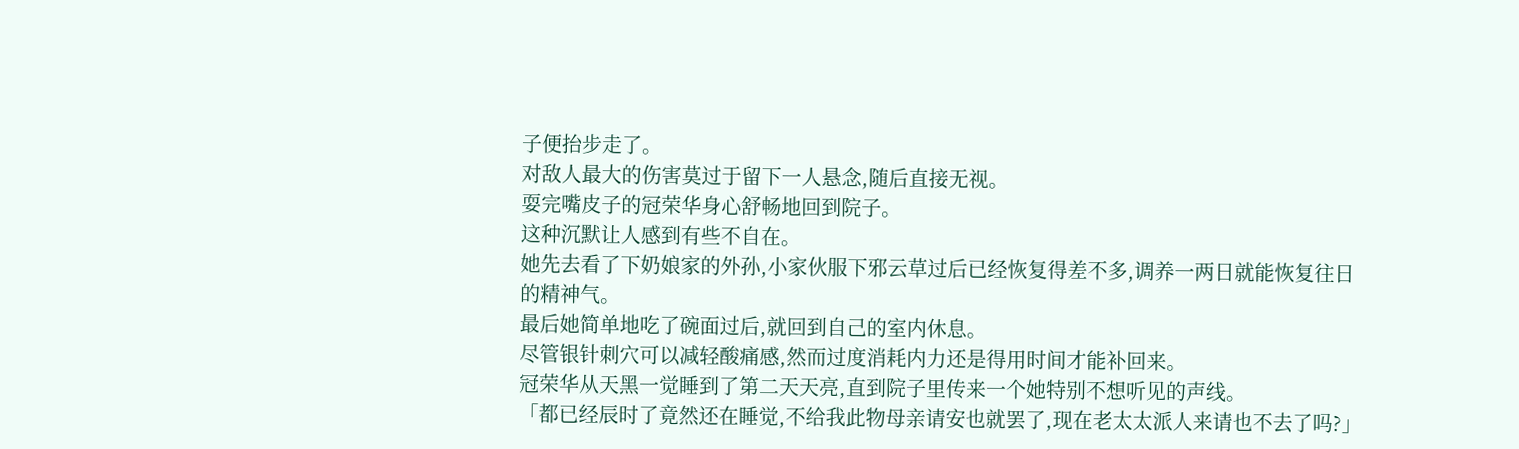子便抬步走了。
对敌人最大的伤害莫过于留下一人悬念,随后直接无视。
耍完嘴皮子的冠荣华身心舒畅地回到院子。
这种沉默让人感到有些不自在。
她先去看了下奶娘家的外孙,小家伙服下邪云草过后已经恢复得差不多,调养一两日就能恢复往日的精神气。
最后她简单地吃了碗面过后,就回到自己的室内休息。
尽管银针刺穴可以减轻酸痛感,然而过度消耗内力还是得用时间才能补回来。
冠荣华从天黑一觉睡到了第二天天亮,直到院子里传来一个她特别不想听见的声线。
「都已经辰时了竟然还在睡觉,不给我此物母亲请安也就罢了,现在老太太派人来请也不去了吗?」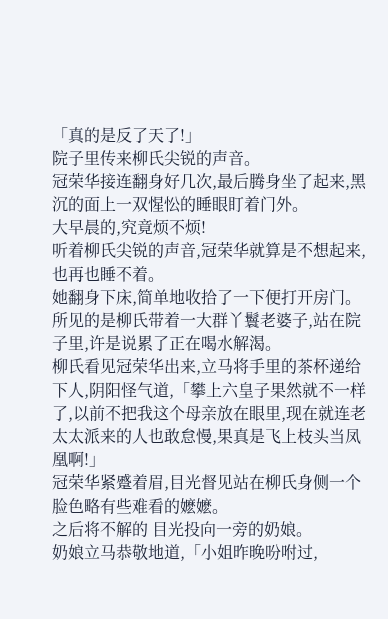「真的是反了天了!」
院子里传来柳氏尖锐的声音。
冠荣华接连翻身好几次,最后腾身坐了起来,黑沉的面上一双惺忪的睡眼盯着门外。
大早晨的,究竟烦不烦!
听着柳氏尖锐的声音,冠荣华就算是不想起来,也再也睡不着。
她翻身下床,简单地收拾了一下便打开房门。
所见的是柳氏带着一大群丫鬟老婆子,站在院子里,许是说累了正在喝水解渴。
柳氏看见冠荣华出来,立马将手里的茶杯递给下人,阴阳怪气道,「攀上六皇子果然就不一样了,以前不把我这个母亲放在眼里,现在就连老太太派来的人也敢怠慢,果真是飞上枝头当凤凰啊!」
冠荣华紧蹙着眉,目光督见站在柳氏身侧一个脸色略有些难看的嬷嬷。
之后将不解的 目光投向一旁的奶娘。
奶娘立马恭敬地道,「小姐昨晚吩咐过,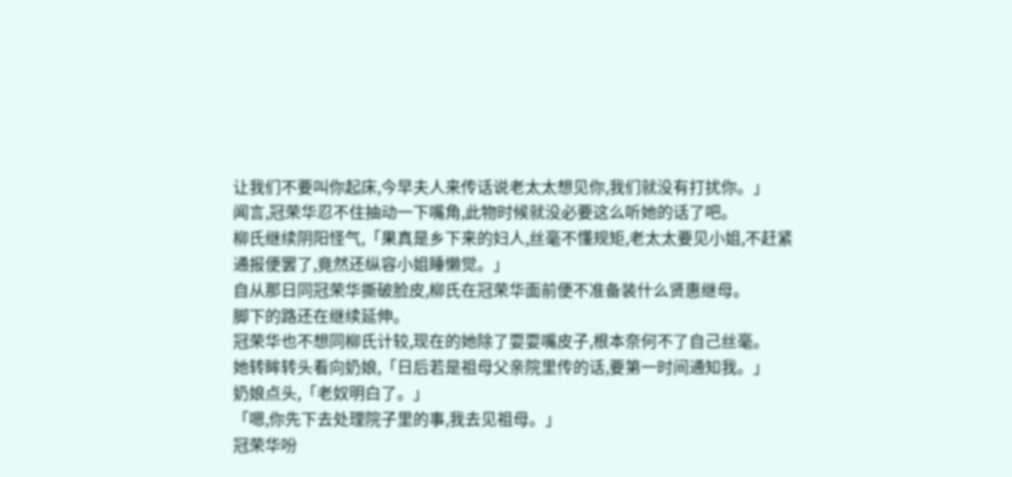让我们不要叫你起床,今早夫人来传话说老太太想见你,我们就没有打扰你。」
闻言,冠荣华忍不住抽动一下嘴角,此物时候就没必要这么听她的话了吧。
柳氏继续阴阳怪气,「果真是乡下来的妇人,丝毫不懂规矩,老太太要见小姐,不赶紧通报便罢了,竟然还纵容小姐睡懒觉。」
自从那日同冠荣华撕破脸皮,柳氏在冠荣华面前便不准备装什么贤惠继母。
脚下的路还在继续延伸。
冠荣华也不想同柳氏计较,现在的她除了耍耍嘴皮子,根本奈何不了自己丝毫。
她转眸转头看向奶娘,「日后若是祖母父亲院里传的话,要第一时间通知我。」
奶娘点头,「老奴明白了。」
「嗯,你先下去处理院子里的事,我去见祖母。」
冠荣华吩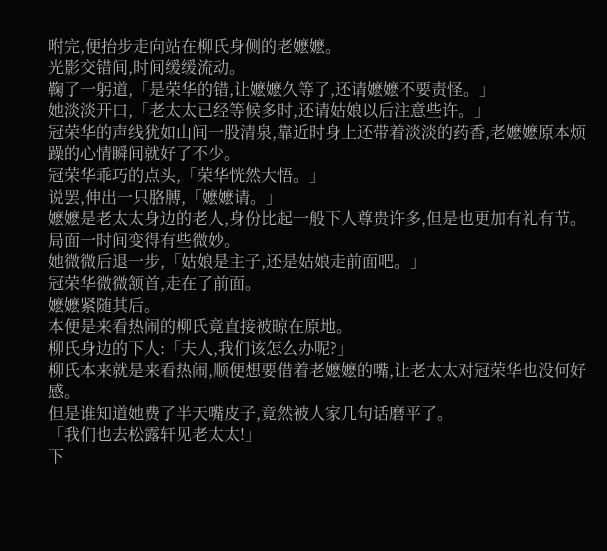咐完,便抬步走向站在柳氏身侧的老嬷嬷。
光影交错间,时间缓缓流动。
鞠了一躬道,「是荣华的错,让嬷嬷久等了,还请嬷嬷不要责怪。」
她淡淡开口,「老太太已经等候多时,还请姑娘以后注意些许。」
冠荣华的声线犹如山间一股清泉,靠近时身上还带着淡淡的药香,老嬷嬷原本烦躁的心情瞬间就好了不少。
冠荣华乖巧的点头,「荣华恍然大悟。」
说罢,伸出一只胳膊,「嬷嬷请。」
嬷嬷是老太太身边的老人,身份比起一般下人尊贵许多,但是也更加有礼有节。
局面一时间变得有些微妙。
她微微后退一步,「姑娘是主子,还是姑娘走前面吧。」
冠荣华微微颔首,走在了前面。
嬷嬷紧随其后。
本便是来看热闹的柳氏竟直接被晾在原地。
柳氏身边的下人:「夫人,我们该怎么办呢?」
柳氏本来就是来看热闹,顺便想要借着老嬷嬷的嘴,让老太太对冠荣华也没何好感。
但是谁知道她费了半天嘴皮子,竟然被人家几句话磨平了。
「我们也去松露轩见老太太!」
下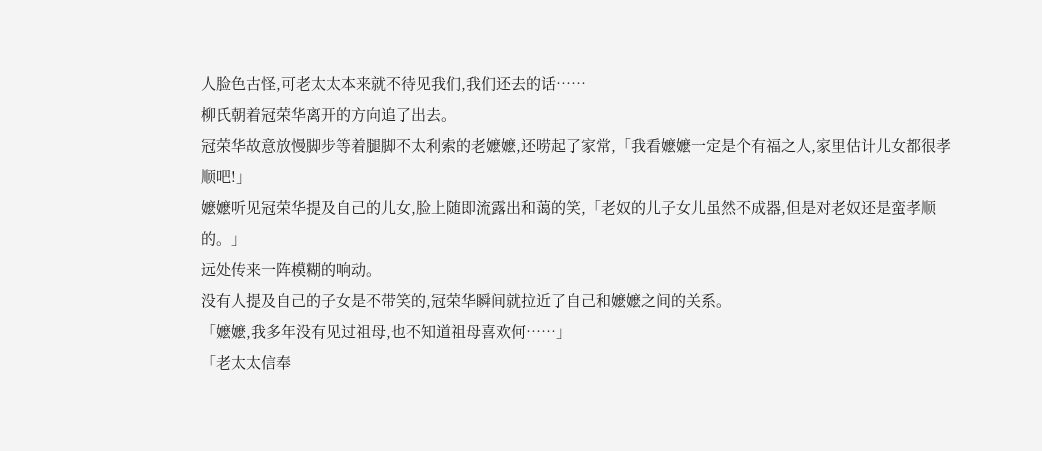人脸色古怪,可老太太本来就不待见我们,我们还去的话……
柳氏朝着冠荣华离开的方向追了出去。
冠荣华故意放慢脚步等着腿脚不太利索的老嬷嬷,还唠起了家常,「我看嬷嬷一定是个有福之人,家里估计儿女都很孝顺吧!」
嬷嬷听见冠荣华提及自己的儿女,脸上随即流露出和蔼的笑,「老奴的儿子女儿虽然不成器,但是对老奴还是蛮孝顺的。」
远处传来一阵模糊的响动。
没有人提及自己的子女是不带笑的,冠荣华瞬间就拉近了自己和嬷嬷之间的关系。
「嬷嬷,我多年没有见过祖母,也不知道祖母喜欢何……」
「老太太信奉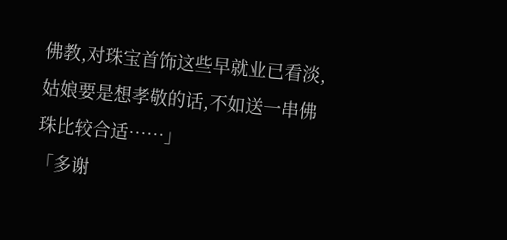佛教,对珠宝首饰这些早就业已看淡,姑娘要是想孝敬的话,不如送一串佛珠比较合适……」
「多谢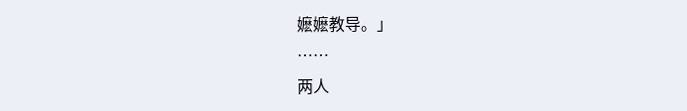嬷嬷教导。」
……
两人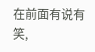在前面有说有笑,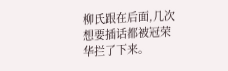柳氏跟在后面,几次想要插话都被冠荣华拦了下来。